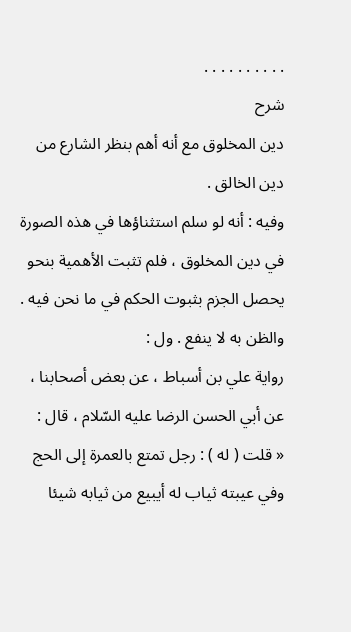. . . . . . . . . .
شرح
دين المخلوق مع أنه أهم بنظر الشارع من دين الخالق .
وفيه : أنه لو سلم استثناؤها في هذه الصورة في دين المخلوق ، فلم تثبت الأهمية بنحو يحصل الجزم بثبوت الحكم في ما نحن فيه . والظن به لا ينفع . ول :
رواية علي بن أسباط ، عن بعض أصحابنا ، عن أبي الحسن الرضا عليه السّلام ، قال :
« قلت ( له ) : رجل تمتع بالعمرة إلى الحج وفي عيبته ثياب له أيبيع من ثيابه شيئا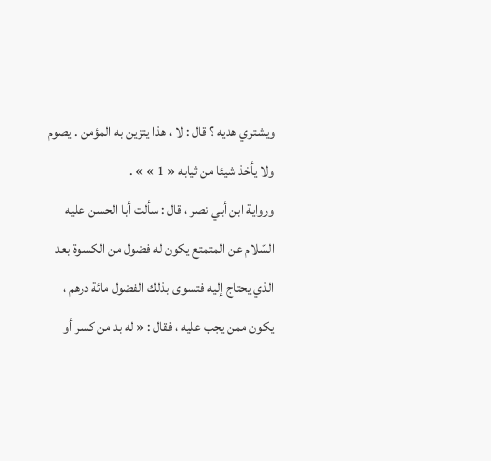ويشتري هديه ؟ قال : لا ، هذا يتزين به المؤمن . يصوم ولا يأخذ شيئا من ثيابه « 1 » » .
ورواية ابن أبي نصر ، قال : سألت أبا الحسن عليه السّلام عن المتمتع يكون له فضول من الكسوة بعد الذي يحتاج إليه فتسوى بذلك الفضول مائة درهم ، يكون ممن يجب عليه ، فقال : « له بد من كسر أو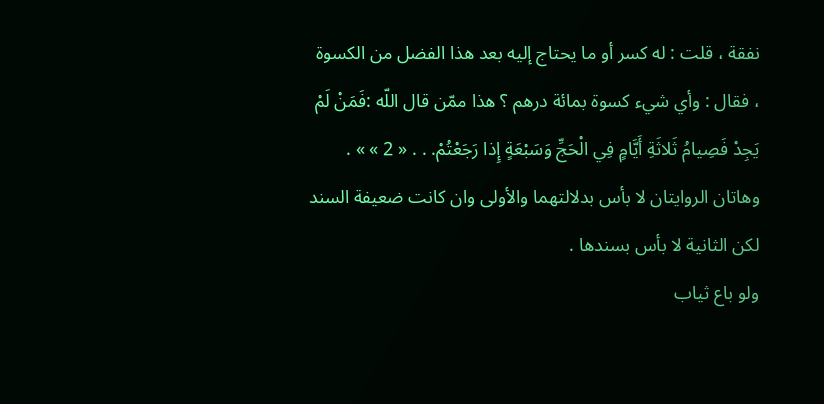نفقة ، قلت : له كسر أو ما يحتاج إليه بعد هذا الفضل من الكسوة ، فقال : وأي شيء كسوة بمائة درهم ؟ هذا ممّن قال اللّه :فَمَنْ لَمْ يَجِدْ فَصِيامُ ثَلاثَةِ أَيَّامٍ فِي الْحَجِّ وَسَبْعَةٍ إِذا رَجَعْتُمْ. . . « 2 » » .
وهاتان الروايتان لا بأس بدلالتهما والأولى وان كانت ضعيفة السند لكن الثانية لا بأس بسندها .
ولو باع ثياب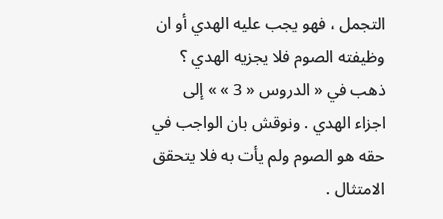التجمل ، فهو يجب عليه الهدي أو ان وظيفته الصوم فلا يجزيه الهدي ؟
ذهب في « الدروس « 3 » » إلى اجزاء الهدي . ونوقش بان الواجب في حقه هو الصوم ولم يأت به فلا يتحقق الامتثال .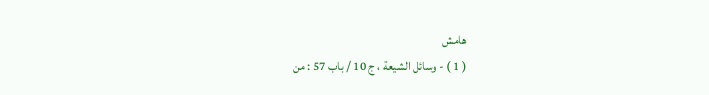هامش
( 1 ) - وسائل الشيعة ، ج 10 / باب 57 : من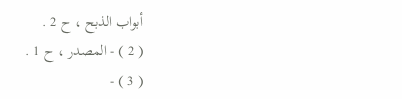أبواب الذبح ، ح 2 .
( 2 ) - المصدر ، ح 1 .
( 3 ) -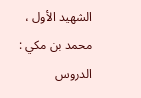الشهيد الأول ، محمد بن مكي : الدروس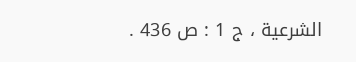الشرعية ، ج 1 : ص 436 .